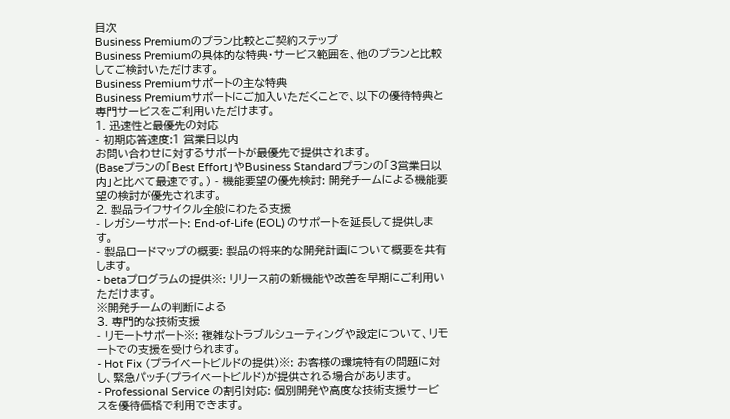目次
Business Premiumのプラン比較とご契約ステップ
Business Premiumの具体的な特典・サービス範囲を、他のプランと比較してご検討いただけます。
Business Premiumサポートの主な特典
Business Premiumサポートにご加入いただくことで、以下の優待特典と専門サービスをご利用いただけます。
1. 迅速性と最優先の対応
- 初期応答速度:1 営業日以内
お問い合わせに対するサポートが最優先で提供されます。
(Baseプランの「Best Effort」やBusiness Standardプランの「3営業日以内」と比べて最速です。) - 機能要望の優先検討: 開発チームによる機能要望の検討が優先されます。
2. 製品ライフサイクル全般にわたる支援
- レガシーサポート: End-of-Life (EOL) のサポートを延長して提供します。
- 製品ロードマップの概要: 製品の将来的な開発計画について概要を共有します。
- betaプログラムの提供※: リリース前の新機能や改善を早期にご利用いただけます。
※開発チームの判断による
3. 専門的な技術支援
- リモートサポート※: 複雑なトラブルシューティングや設定について、リモートでの支援を受けられます。
- Hot Fix (プライベートビルドの提供)※: お客様の環境特有の問題に対し、緊急パッチ(プライベートビルド)が提供される場合があります。
- Professional Service の割引対応: 個別開発や高度な技術支援サービスを優待価格で利用できます。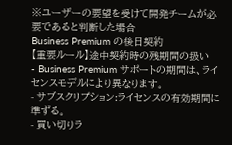※ユーザーの要望を受けて開発チームが必要であると判断した場合
Business Premium の後日契約
【重要ルール】途中契約時の残期間の扱い
- Business Premium サポートの期間は、ライセンスモデルにより異なります。
- サブスクリプション:ライセンスの有効期間に準ずる。
- 買い切りラ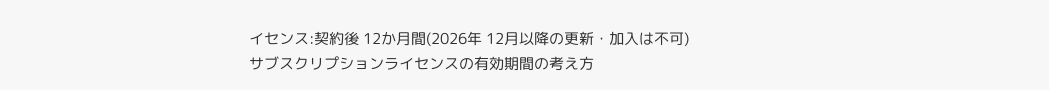イセンス:契約後 12か月間(2026年 12月以降の更新・加入は不可)
サブスクリプションライセンスの有効期間の考え方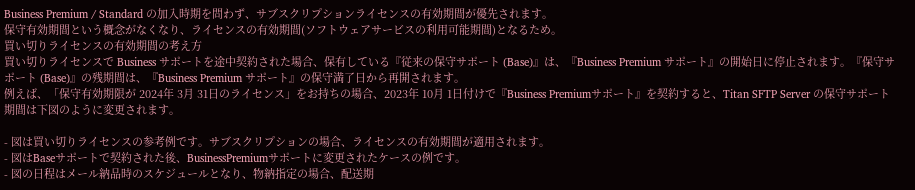Business Premium / Standard の加入時期を問わず、サブスクリプションライセンスの有効期間が優先されます。
保守有効期間という概念がなくなり、ライセンスの有効期間(ソフトウェアサービスの利用可能期間)となるため。
買い切りライセンスの有効期間の考え方
買い切りライセンスで Business サポートを途中契約された場合、保有している『従来の保守サポート (Base)』は、『Business Premium サポート』の開始日に停止されます。『保守サポート (Base)』の残期間は、『Business Premium サポート』の保守満了日から再開されます。
例えば、「保守有効期限が 2024年 3月 31日のライセンス」をお持ちの場合、2023年 10月 1日付けで『Business Premiumサポート』を契約すると、Titan SFTP Server の保守サポート期間は下図のように変更されます。

- 図は買い切りライセンスの参考例です。サブスクリプションの場合、ライセンスの有効期間が適用されます。
- 図はBaseサポートで契約された後、BusinessPremiumサポートに変更されたケースの例です。
- 図の日程はメール納品時のスケジュールとなり、物納指定の場合、配送期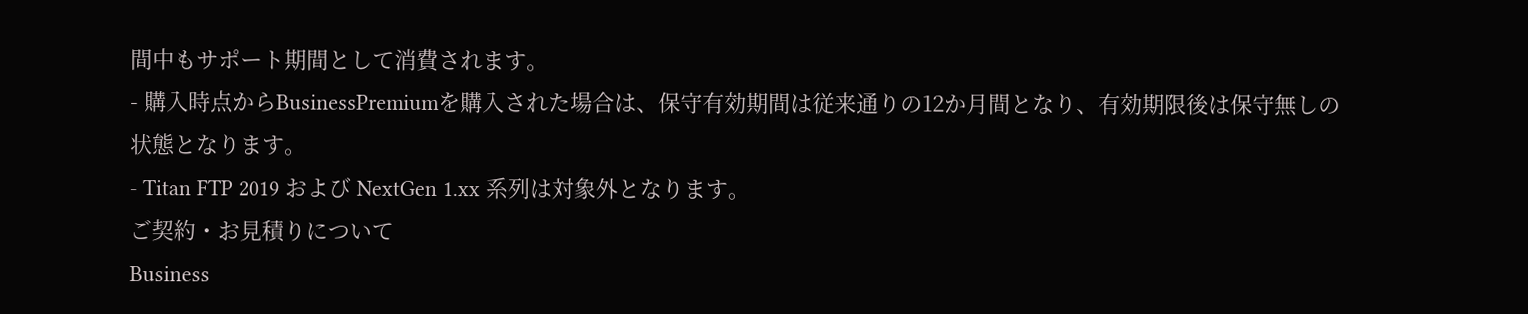間中もサポート期間として消費されます。
- 購入時点からBusinessPremiumを購入された場合は、保守有効期間は従来通りの12か月間となり、有効期限後は保守無しの状態となります。
- Titan FTP 2019 および NextGen 1.xx 系列は対象外となります。
ご契約・お見積りについて
Business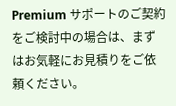Premium サポートのご契約をご検討中の場合は、まずはお気軽にお見積りをご依頼ください。